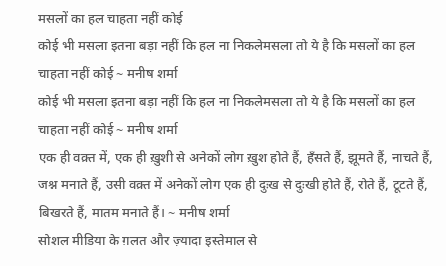मसलों का हल चाहता नहीं कोई
कोई भी मसला इतना बड़ा नहीं कि हल ना निकलेमसला तो ये है कि मसलों का हल चाहता नहीं कोई ~ मनीष शर्मा
कोई भी मसला इतना बड़ा नहीं कि हल ना निकलेमसला तो ये है कि मसलों का हल चाहता नहीं कोई ~ मनीष शर्मा
एक ही वक़्त में, एक ही ख़ुशी से अनेकों लोग ख़ुश होते हैं, हँसते हैं, झूमते हैं, नाचते हैं, जश्न मनाते हैं, उसी वक़्त में अनेकों लोग एक ही दुःख से दुःखी होते हैं, रोते हैं, टूटते हैं, बिखरते हैं, मातम मनाते हैं। ~ मनीष शर्मा
सोशल मीडिया के ग़लत और ज़्यादा इस्तेमाल से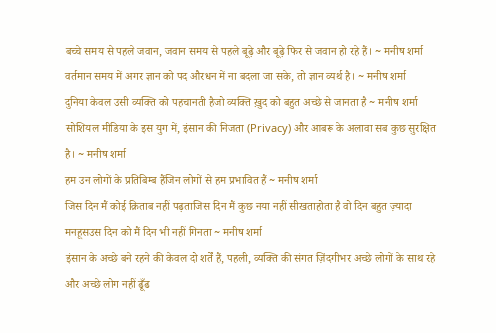बच्चे समय से पहले जवान, जवान समय से पहले बूढ़े और बूढ़े फिर से जवान हो रहे हैं। ~ मनीष शर्मा
वर्तमान समय में अगर ज्ञान को पद औरधन में ना बदला जा सके, तो ज्ञान व्यर्थ है। ~ मनीष शर्मा
दुनिया केवल उसी व्यक्ति को पहचानती हैजो व्यक्ति ख़ुद को बहुत अच्छे से जानता है ~ मनीष शर्मा
सोशियल मीडिया के इस युग में, इंसान की निजता (Privacy) और आबरू के अलावा सब कुछ सुरक्षित है। ~ मनीष शर्मा
हम उन लोगों के प्रतिबिम्ब हैंजिन लोगों से हम प्रभावित हैं ~ मनीष शर्मा
जिस दिन मैं कोई क़िताब नहीं पढ़ताजिस दिन मैं कुछ नया नहीं सीखताहोता है वो दिन बहुत ज़्यादा मनहूसउस दिन को मैं दिन भी नहीं गिनता ~ मनीष शर्मा
इंसान के अच्छे बने रहने की केवल दो शर्तें हैं, पहली, व्यक्ति की संगत ज़िंदगीभर अच्छे लोगों के साथ रहे और अच्छे लोग नहीं ढूँढ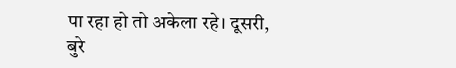पा रहा हो तो अकेला रहे। दूसरी, बुरे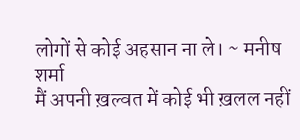लोगों से कोई अहसान ना ले। ~ मनीष शर्मा
मैं अपनी ख़ल्वत में कोई भी ख़लल नहीं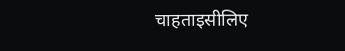चाहताइसीलिए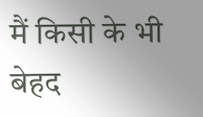मैं किसी के भी बेहद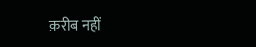क़रीब नहीं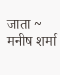जाता ~ मनीष शर्मा